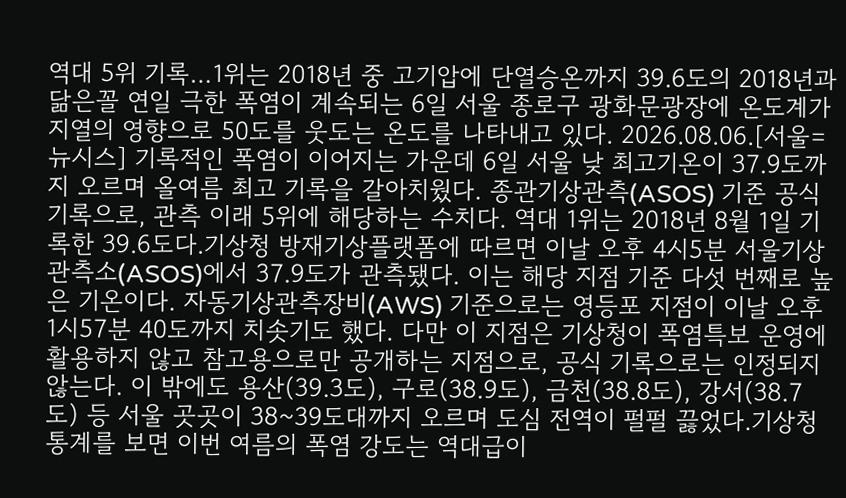역대 5위 기록…1위는 2018년 중 고기압에 단열승온까지 39.6도의 2018년과 닮은꼴 연일 극한 폭염이 계속되는 6일 서울 종로구 광화문광장에 온도계가 지열의 영향으로 50도를 웃도는 온도를 나타내고 있다. 2026.08.06.[서울=뉴시스] 기록적인 폭염이 이어지는 가운데 6일 서울 낮 최고기온이 37.9도까지 오르며 올여름 최고 기록을 갈아치웠다. 종관기상관측(ASOS) 기준 공식 기록으로, 관측 이래 5위에 해당하는 수치다. 역대 1위는 2018년 8월 1일 기록한 39.6도다.기상청 방재기상플랫폼에 따르면 이날 오후 4시5분 서울기상관측소(ASOS)에서 37.9도가 관측됐다. 이는 해당 지점 기준 다섯 번째로 높은 기온이다. 자동기상관측장비(AWS) 기준으로는 영등포 지점이 이날 오후 1시57분 40도까지 치솟기도 했다. 다만 이 지점은 기상청이 폭염특보 운영에 활용하지 않고 참고용으로만 공개하는 지점으로, 공식 기록으로는 인정되지 않는다. 이 밖에도 용산(39.3도), 구로(38.9도), 금천(38.8도), 강서(38.7도) 등 서울 곳곳이 38~39도대까지 오르며 도심 전역이 펄펄 끓었다.기상청 통계를 보면 이번 여름의 폭염 강도는 역대급이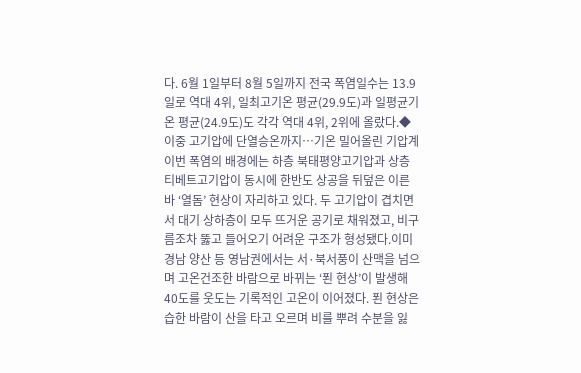다. 6월 1일부터 8월 5일까지 전국 폭염일수는 13.9일로 역대 4위, 일최고기온 평균(29.9도)과 일평균기온 평균(24.9도)도 각각 역대 4위, 2위에 올랐다.◆이중 고기압에 단열승온까지…기온 밀어올린 기압계이번 폭염의 배경에는 하층 북태평양고기압과 상층 티베트고기압이 동시에 한반도 상공을 뒤덮은 이른바 ‘열돔’ 현상이 자리하고 있다. 두 고기압이 겹치면서 대기 상하층이 모두 뜨거운 공기로 채워졌고, 비구름조차 뚫고 들어오기 어려운 구조가 형성됐다.이미 경남 양산 등 영남권에서는 서·북서풍이 산맥을 넘으며 고온건조한 바람으로 바뀌는 ‘푄 현상’이 발생해 40도를 웃도는 기록적인 고온이 이어졌다. 푄 현상은 습한 바람이 산을 타고 오르며 비를 뿌려 수분을 잃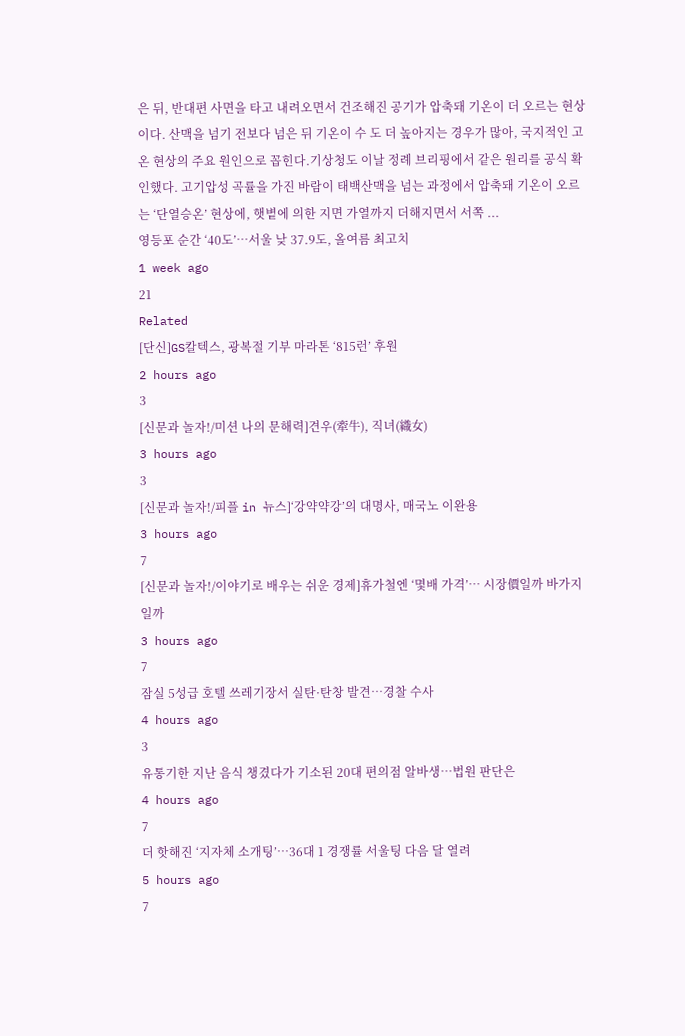은 뒤, 반대편 사면을 타고 내려오면서 건조해진 공기가 압축돼 기온이 더 오르는 현상이다. 산맥을 넘기 전보다 넘은 뒤 기온이 수 도 더 높아지는 경우가 많아, 국지적인 고온 현상의 주요 원인으로 꼽힌다.기상청도 이날 정례 브리핑에서 같은 원리를 공식 확인했다. 고기압성 곡률을 가진 바람이 태백산맥을 넘는 과정에서 압축돼 기온이 오르는 ‘단열승온’ 현상에, 햇볕에 의한 지면 가열까지 더해지면서 서쪽 ...
영등포 순간 ‘40도’…서울 낮 37.9도, 올여름 최고치
1 week ago
21
Related
[단신]GS칼텍스, 광복절 기부 마라톤 ‘815런’ 후원
2 hours ago
3
[신문과 놀자!/미션 나의 문해력]견우(牽牛), 직녀(織女)
3 hours ago
3
[신문과 놀자!/피플 in 뉴스]‘강약약강’의 대명사, 매국노 이완용
3 hours ago
7
[신문과 놀자!/이야기로 배우는 쉬운 경제]휴가철엔 ‘몇배 가격’… 시장價일까 바가지일까
3 hours ago
7
잠실 5성급 호텔 쓰레기장서 실탄·탄창 발견…경찰 수사
4 hours ago
3
유통기한 지난 음식 챙겼다가 기소된 20대 편의점 알바생…법원 판단은
4 hours ago
7
더 핫해진 ‘지자체 소개팅’…36대 1 경쟁률 서울팅 다음 달 열려
5 hours ago
7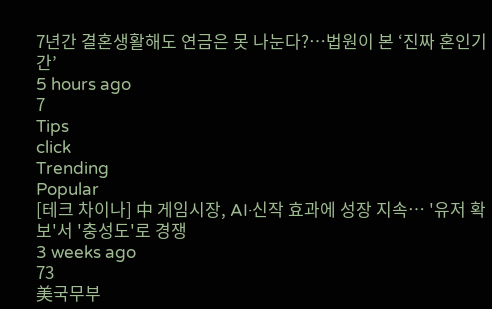7년간 결혼생활해도 연금은 못 나눈다?…법원이 본 ‘진짜 혼인기간’
5 hours ago
7
Tips
click
Trending
Popular
[테크 차이나] 中 게임시장, AI·신작 효과에 성장 지속… '유저 확보'서 '충성도'로 경쟁
3 weeks ago
73
美국무부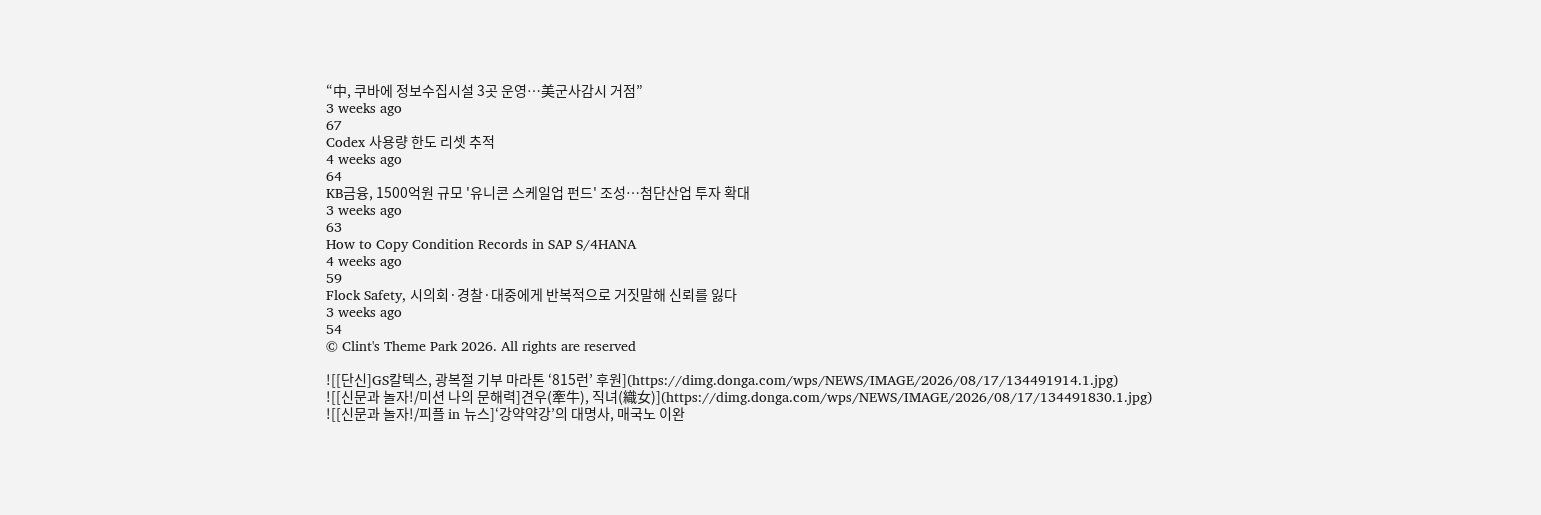“中, 쿠바에 정보수집시설 3곳 운영…美군사감시 거점”
3 weeks ago
67
Codex 사용량 한도 리셋 추적
4 weeks ago
64
KB금융, 1500억원 규모 '유니콘 스케일업 펀드' 조성…첨단산업 투자 확대
3 weeks ago
63
How to Copy Condition Records in SAP S/4HANA
4 weeks ago
59
Flock Safety, 시의회·경찰·대중에게 반복적으로 거짓말해 신뢰를 잃다
3 weeks ago
54
© Clint's Theme Park 2026. All rights are reserved

![[단신]GS칼텍스, 광복절 기부 마라톤 ‘815런’ 후원](https://dimg.donga.com/wps/NEWS/IMAGE/2026/08/17/134491914.1.jpg)
![[신문과 놀자!/미션 나의 문해력]견우(牽牛), 직녀(織女)](https://dimg.donga.com/wps/NEWS/IMAGE/2026/08/17/134491830.1.jpg)
![[신문과 놀자!/피플 in 뉴스]‘강약약강’의 대명사, 매국노 이완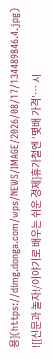용](https://dimg.donga.com/wps/NEWS/IMAGE/2026/08/17/134489846.4.jpg)
![[신문과 놀자!/이야기로 배우는 쉬운 경제]휴가철엔 ‘몇배 가격’… 시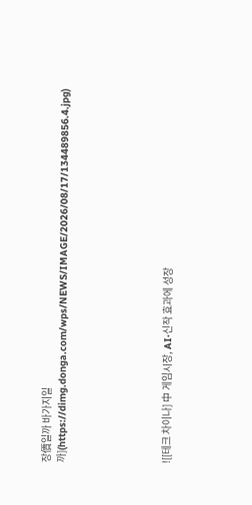장價일까 바가지일까](https://dimg.donga.com/wps/NEWS/IMAGE/2026/08/17/134489856.4.jpg)






![[테크 차이나] 中 게임시장, AI·신작 효과에 성장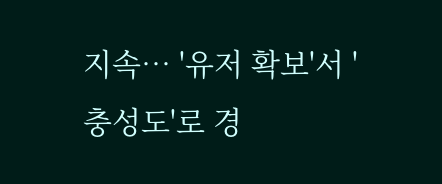지속… '유저 확보'서 '충성도'로 경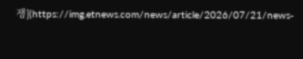쟁](https://img.etnews.com/news/article/2026/07/21/news-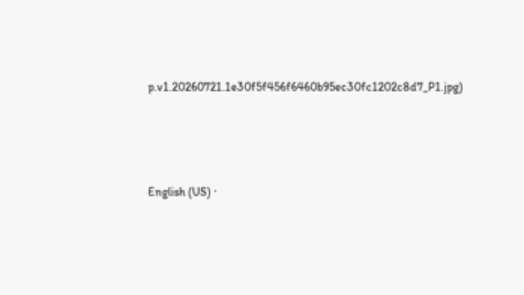p.v1.20260721.1e30f5f456f6460b95ec30fc1202c8d7_P1.jpg)





English (US) ·